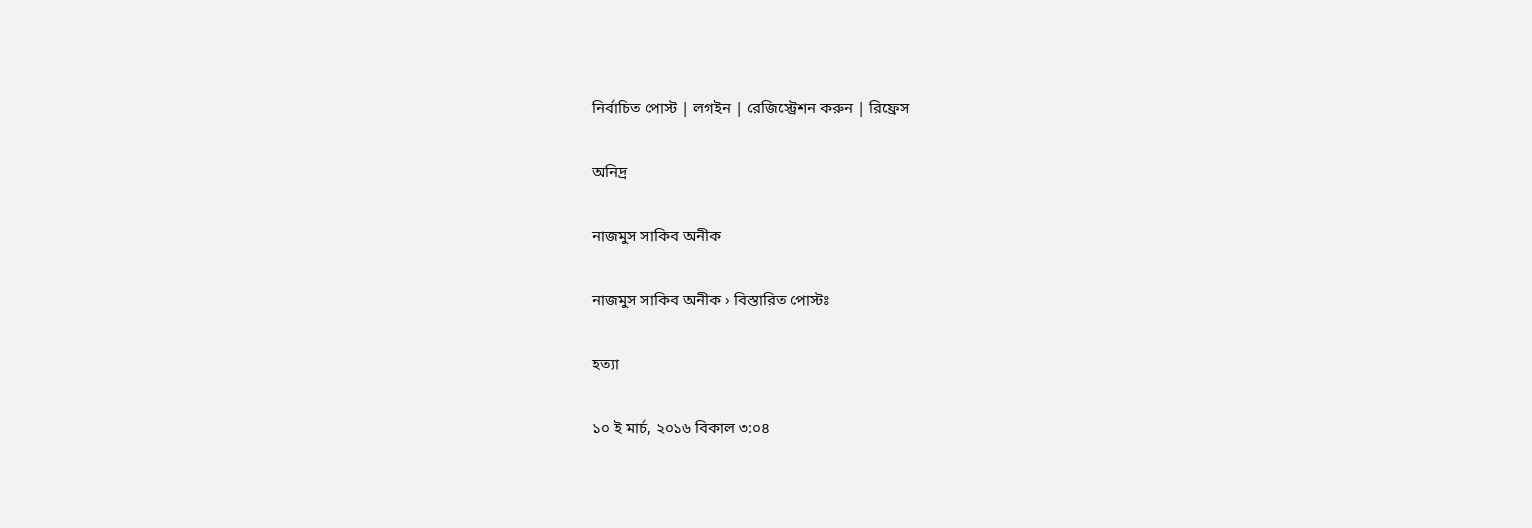নির্বাচিত পোস্ট | লগইন | রেজিস্ট্রেশন করুন | রিফ্রেস

অনিদ্র

নাজমুস সাকিব অনীক

নাজমুস সাকিব অনীক › বিস্তারিত পোস্টঃ

হত্যা

১০ ই মার্চ, ২০১৬ বিকাল ৩:০৪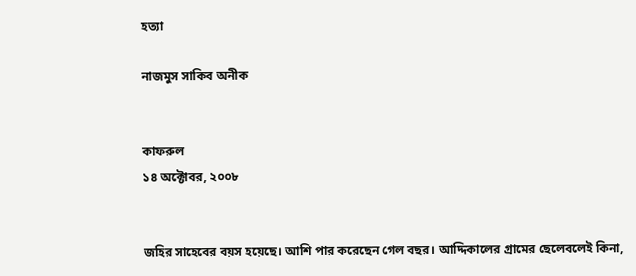হত্যা

নাজমুস সাকিব অনীক


কাফরুল
১৪ অক্টোবর, ২০০৮


জহির সাহেবের বয়স হয়েছে। আশি পার করেছেন গেল বছর। আদ্দিকালের গ্রামের ছেলেবলেই কিনা,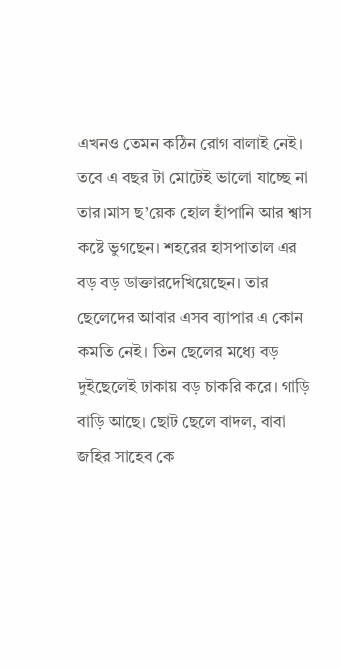এখনও তেমন কঠিন রোগ বালাই নেই। তবে এ বছর টা মোটেই ভালো যাচ্ছে না তার।মাস ছ’য়েক হোল হাঁপানি আর শ্বাস কষ্টে ভুগছেন। শহরের হাসপাতাল এর বড় বড় ডাক্তারদেখিয়েছেন। তার ছেলেদের আবার এসব ব্যাপার এ কোন কমতি নেই। তিন ছেলের মধ্যে বড় দুইছেলেই ঢাকায় বড় চাকরি করে। গাড়ি বাড়ি আছে। ছোট ছেলে বাদল, বাবা জহির সাহেব কে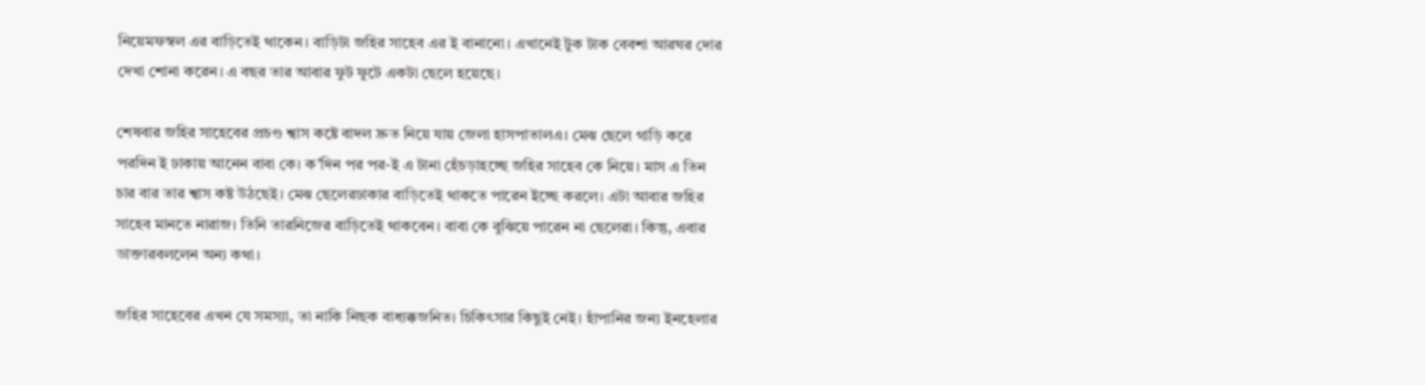নিয়েমফস্বল এর বাড়িতেই থাকেন। বাড়িটা জহির সাহেব এর ই বানানো। এখানেই টুক টাক বেবশা আরঘর দোর দেখা শোনা করেন। এ বছর তার আবার ফুট ফুটে একটা ছেলে হয়েছে।

শেষবার জহির সাহেবের প্রচণ্ড শ্বাস কষ্টে বাদল দ্রুত নিয়ে যায় জেলা হাসপাতালএ। মেঝ ছেলে গাড়ি করে পরদিন ই ঢাকায় আনেন বাবা কে। ক’দিন পর পর-ই এ টানা হেঁচড়াহচ্ছে জহির সাহেব কে নিয়ে। মাস এ তিন চার বার তার শ্বাস কষ্ট উঠছেই। মেঝ ছেলেরঢাকার বাড়িতেই থাকতে পারেন ইচ্ছে করলে। এটা আবার জহির সাহেব মানতে নারাজ। তিনি তারনিজের বাড়িতেই থাকবেন। বাবা কে বুঝিয়ে পারেন না ছেলেরা। কিন্তু, এবার ডাক্তারবললেন অন্য কথা।

জহির সাহেবের এখন যে সমস্যা, তা নাকি নিছক বাধ্যক্কজনিত। চিকিৎসার কিছুই নেই। হাঁপানির জন্য ইনহেলার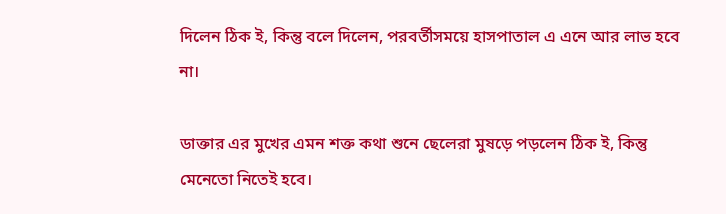দিলেন ঠিক ই, কিন্তু বলে দিলেন, পরবর্তীসময়ে হাসপাতাল এ এনে আর লাভ হবে না।

ডাক্তার এর মুখের এমন শক্ত কথা শুনে ছেলেরা মুষড়ে পড়লেন ঠিক ই, কিন্তু মেনেতো নিতেই হবে।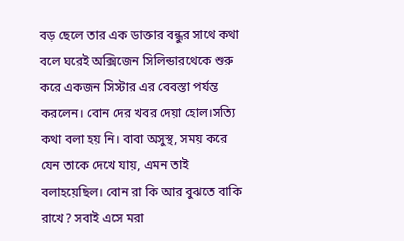বড় ছেলে তার এক ডাক্তার বন্ধুর সাথে কথা বলে ঘরেই অক্সিজেন সিলিন্ডারথেকে শুরু করে একজন সিস্টার এর বেবস্তা পর্যন্ত করলেন। বোন দের খবর দেয়া হোল।সত্যি কথা বলা হয় নি। বাবা অসুস্থ, সময় করে যেন তাকে দেখে যায়, এমন তাই বলাহয়েছিল। বোন রা কি আর বুঝতে বাকি রাখে? সবাই এসে মরা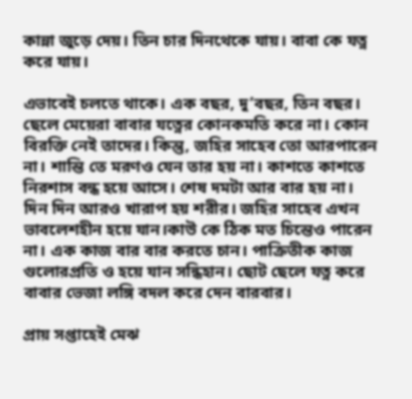কান্না জুড়ে দেয়। তিন চার দিনথেকে যায়। বাবা কে যত্ন করে যায়।

এভাবেই চলতে থাকে। এক বছর, দু’বছর, তিন বছর। ছেলে মেয়েরা বাবার যত্নের কোনকমতি করে না। কোন বিরক্তি নেই তাদের। কিন্তু, জহির সাহেব তো আরপারেন না। শান্তি তে মরণও যেন তার হয় না। কাশতে কাশতে নিরশাস বন্ধ হয়ে আসে। শেষ দমটা আর বার হয় না। দিন দিন আরও খারাপ হয় শরীর। জহির সাহেব এখন ভাবলেশহীন হয়ে যান।কাউ কে ঠিক মত চিন্তেও পারেন না। এক কাজ বার বার করতে চান। পাক্রিতীক কাজ গুলোরপ্রতি ও হয়ে যান সন্ধিহান। ছোট ছেলে যত্ন করে বাবার ভেজা লঙ্গি বদল করে দেন বারবার।

প্রায় সপ্তাহেই মেঝ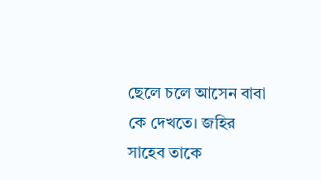ছেলে চলে আসেন বাবা কে দেখতে। জহির সাহেব তাকে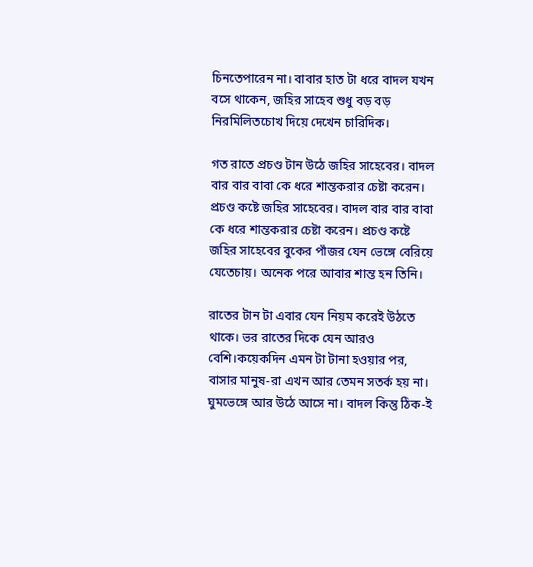চিনতেপারেন না। বাবার হাত টা ধরে বাদল যখন বসে থাকেন, জহির সাহেব শুধু বড় বড় নিরমিলিতচোখ দিয়ে দেখেন চারিদিক।

গত রাতে প্রচণ্ড টান উঠে জহির সাহেবের। বাদল বার বার বাবা কে ধরে শান্তকরার চেষ্টা করেন। প্রচণ্ড কষ্টে জহির সাহেবের। বাদল বার বার বাবা কে ধরে শান্তকরার চেষ্টা করেন। প্রচণ্ড কষ্টে জহির সাহেবের বুকের পাঁজর যেন ভেঙ্গে বেরিয়ে যেতেচায়। অনেক পরে আবার শান্ত হন তিনি।

রাতের টান টা এবার যেন নিয়ম করেই উঠতে থাকে। ভর রাতের দিকে যেন আরও বেশি।কয়েকদিন এমন টা টানা হওয়ার পর, বাসার মানুষ-রা এখন আর তেমন সতর্ক হয় না। ঘুমভেঙ্গে আর উঠে আসে না। বাদল কিন্তু ঠিক-ই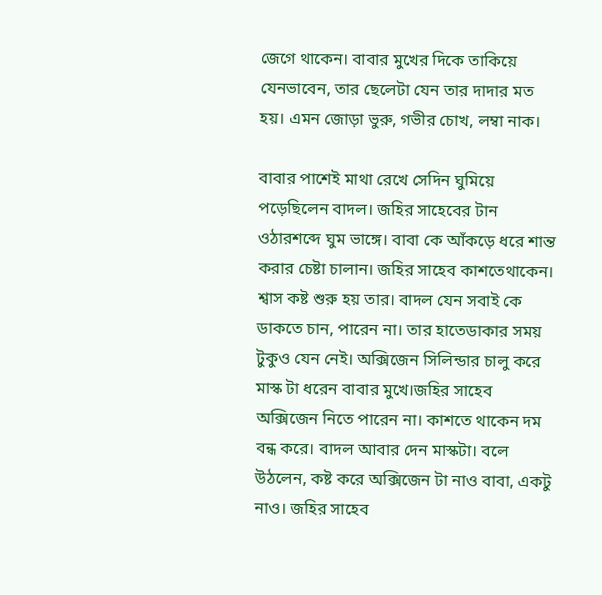জেগে থাকেন। বাবার মুখের দিকে তাকিয়ে যেনভাবেন, তার ছেলেটা যেন তার দাদার মত হয়। এমন জোড়া ভুরু, গভীর চোখ, লম্বা নাক।

বাবার পাশেই মাথা রেখে সেদিন ঘুমিয়ে পড়েছিলেন বাদল। জহির সাহেবের টান ওঠারশব্দে ঘুম ভাঙ্গে। বাবা কে আঁকড়ে ধরে শান্ত করার চেষ্টা চালান। জহির সাহেব কাশতেথাকেন। শ্বাস কষ্ট শুরু হয় তার। বাদল যেন সবাই কে ডাকতে চান, পারেন না। তার হাতেডাকার সময় টুকুও যেন নেই। অক্সিজেন সিলিন্ডার চালু করে মাস্ক টা ধরেন বাবার মুখে।জহির সাহেব অক্সিজেন নিতে পারেন না। কাশতে থাকেন দম বন্ধ করে। বাদল আবার দেন মাস্কটা। বলে উঠলেন, কষ্ট করে অক্সিজেন টা নাও বাবা, একটু নাও। জহির সাহেব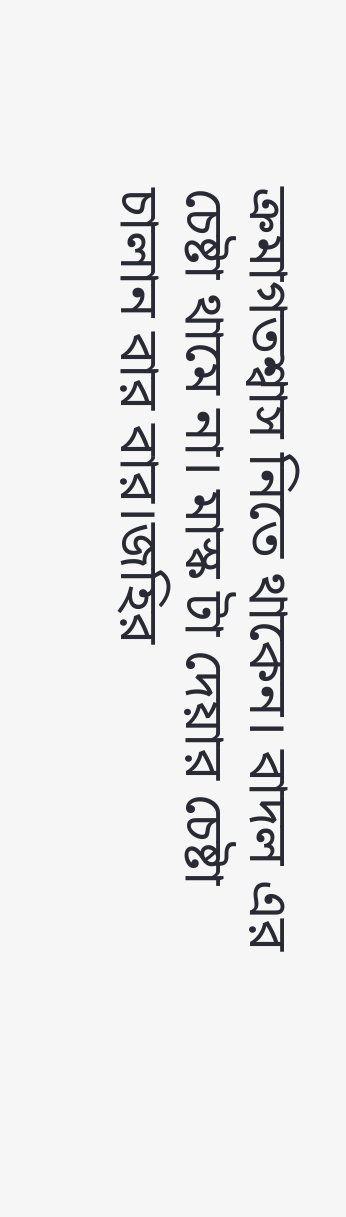ক্রমাগতশ্বাস নিতে থাকেন। বাদল এর চেষ্টা থামে না। মাস্ক টা দেয়ার চেষ্টা চালান বার বার।জহির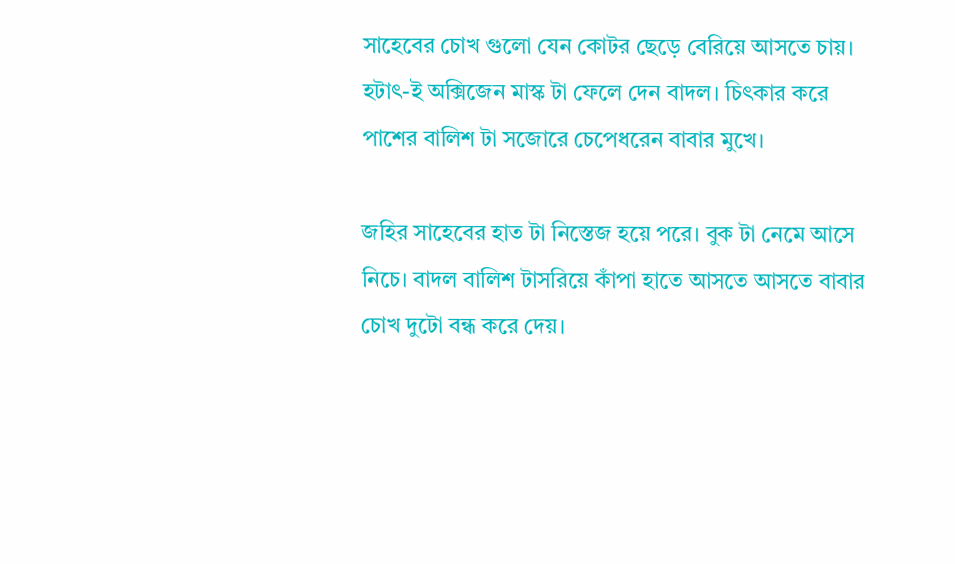সাহেবের চোখ গুলো যেন কোটর ছেড়ে বেরিয়ে আসতে চায়। হটাৎ-ই অক্সিজেন মাস্ক টা ফেলে দেন বাদল। চিৎকার করে পাশের বালিশ টা সজোরে চেপেধরেন বাবার মুখে।

জহির সাহেবের হাত টা নিস্তেজ হয়ে পরে। বুক টা নেমে আসে নিচে। বাদল বালিশ টাসরিয়ে কাঁপা হাতে আসতে আসতে বাবার চোখ দুটো বন্ধ করে দেয়।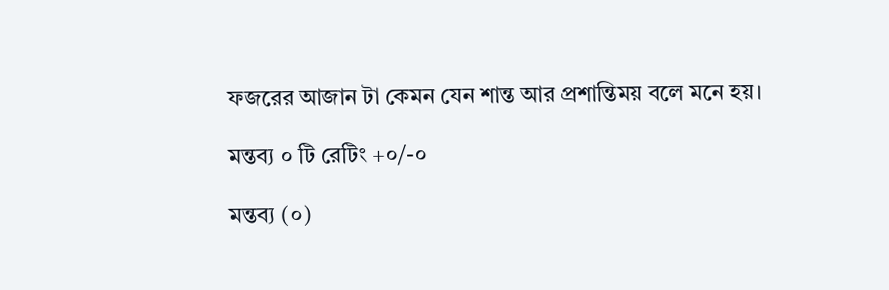ফজরের আজান টা কেমন যেন শান্ত আর প্রশান্তিময় বলে মনে হয়।

মন্তব্য ০ টি রেটিং +০/-০

মন্তব্য (০)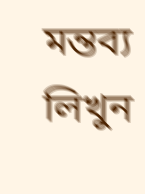মন্তব্য লিখুন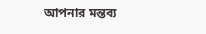আপনার মন্তব্য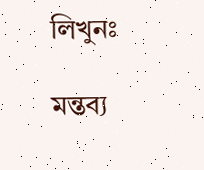লিখুনঃ

মন্তব্য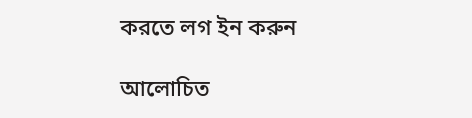করতে লগ ইন করুন

আলোচিত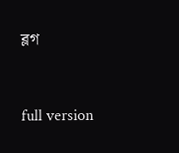ব্লগ


full version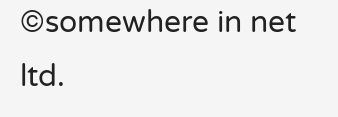©somewhere in net ltd.